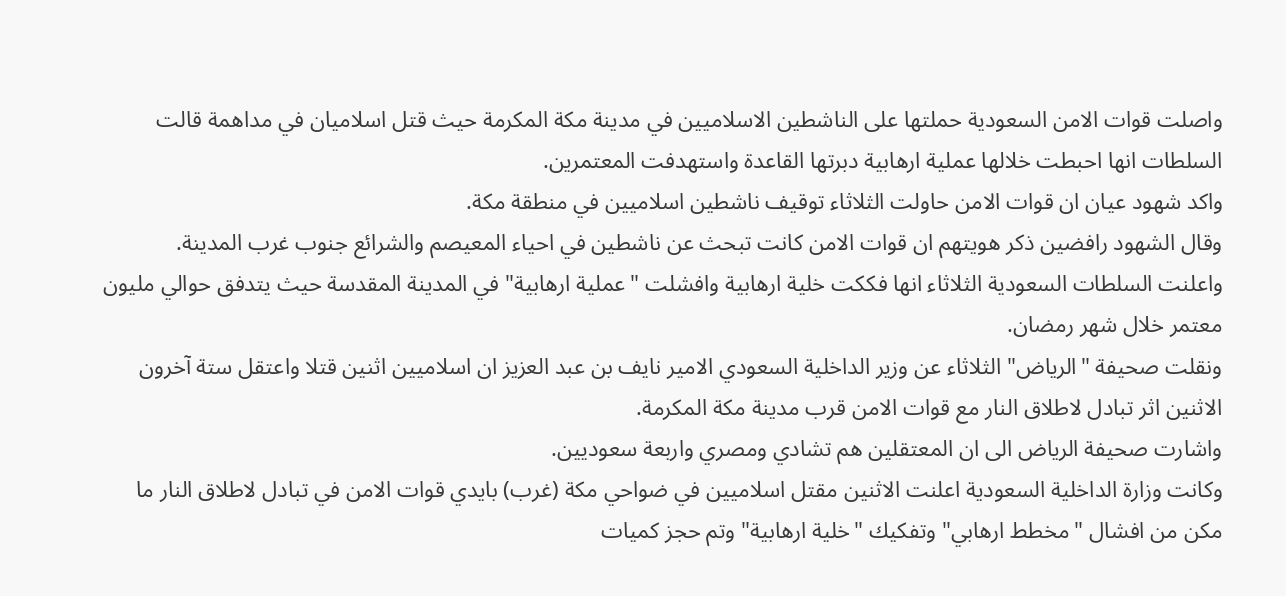واصلت قوات الامن السعودية حملتها على الناشطين الاسلاميين في مدينة مكة المكرمة حيث قتل اسلاميان في مداهمة قالت السلطات انها احبطت خلالها عملية ارهابية دبرتها القاعدة واستهدفت المعتمرين.
واكد شهود عيان ان قوات الامن حاولت الثلاثاء توقيف ناشطين اسلاميين في منطقة مكة.
وقال الشهود رافضين ذكر هويتهم ان قوات الامن كانت تبحث عن ناشطين في احياء المعيصم والشرائع جنوب غرب المدينة.
واعلنت السلطات السعودية الثلاثاء انها فككت خلية ارهابية وافشلت "عملية ارهابية" في المدينة المقدسة حيث يتدفق حوالي مليون معتمر خلال شهر رمضان.
ونقلت صحيفة "الرياض" الثلاثاء عن وزير الداخلية السعودي الامير نايف بن عبد العزيز ان اسلاميين اثنين قتلا واعتقل ستة آخرون الاثنين اثر تبادل لاطلاق النار مع قوات الامن قرب مدينة مكة المكرمة.
واشارت صحيفة الرياض الى ان المعتقلين هم تشادي ومصري واربعة سعوديين.
وكانت وزارة الداخلية السعودية اعلنت الاثنين مقتل اسلاميين في ضواحي مكة (غرب) بايدي قوات الامن في تبادل لاطلاق النار ما مكن من افشال "مخطط ارهابي" وتفكيك "خلية ارهابية" وتم حجز كميات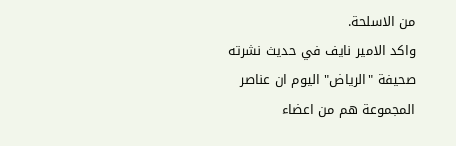من الاسلحة.
واكد الامير نايف في حديث نشرته صحيفة "الرياض" اليوم ان عناصر المجموعة هم من اعضاء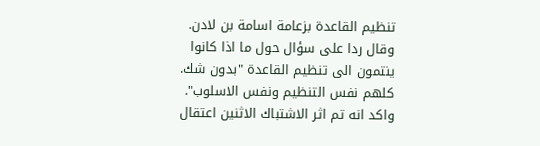تنظيم القاعدة بزعامة اسامة بن لادن. وقال ردا على سؤال حول ما اذا كانوا ينتمون الى تنظيم القاعدة "بدون شك. كلهم نفس التنظيم ونفس الاسلوب".
واكد انه تم اثر الاشتباك الاثنين اعتقال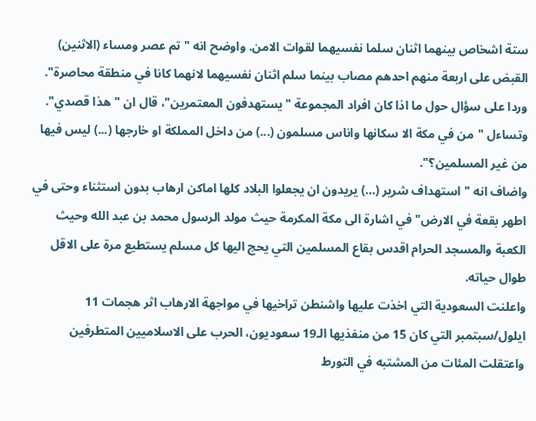ستة اشخاص بينهما اثنان سلما نفسيهما لقوات الامن. واوضح انه "تم عصر ومساء (الاثنين) القبض على اربعة منهم احدهم مصاب بينما سلم اثنان نفسيهما لانهما كانا في منطقة محاصرة".
وردا على سؤال حول ما اذا كان افراد المجموعة "يستهدفون المعتمرين"، قال ان "هذا قصدي". وتساءل "من في مكة الا سكانها واناس مسلمون (...) من داخل المملكة او خارجها (...) ليس فيها من غير المسلمين؟".
واضاف انه "استهداف شرير (…) يريدون ان يجعلوا البلاد كلها اماكن ارهاب بدون استثناء وحتى في اطهر بقعة في الارض" في اشارة الى مكة المكرمة حيث مولد الرسول محمد بن عبد الله وحيث الكعبة والمسجد الحرام اقدس بقاع المسلمين التي يحج اليها كل مسلم يستطيع مرة على الاقل طوال حياته.
واعلنت السعودية التي اخذت عليها واشنطن تراخيها في مواجهة الارهاب اثر هجمات 11 ايلول/سبتمبر التي كان 15 من منفذيها الـ19 سعوديون، الحرب على الاسلاميين المتطرفين واعتقلت المئات من المشتبه في التورط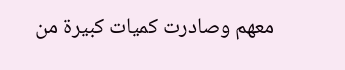معهم وصادرت كميات كبيرة من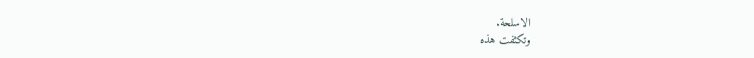الاسلحة.
وتكثفت هذه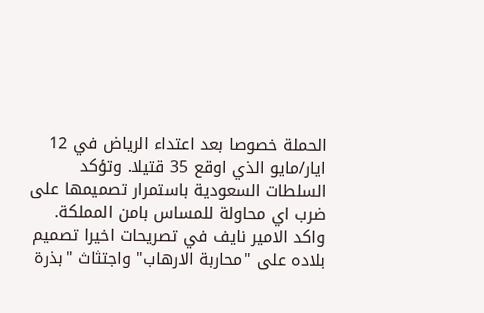الحملة خصوصا بعد اعتداء الرياض في 12 ايار/مايو الذي اوقع 35 قتيلا. وتؤكد السلطات السعودية باستمرار تصميمها على ضرب اي محاولة للمساس بامن المملكة.
واكد الامير نايف في تصريحات اخيرا تصميم بلاده على "محاربة الارهاب" واجتثاث "بذرة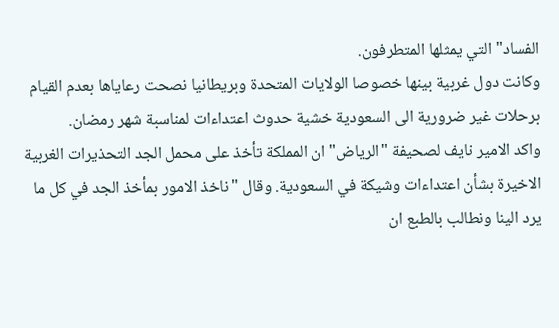الفساد" التي يمثلها المتطرفون.
وكانت دول غربية بينها خصوصا الولايات المتحدة وبريطانيا نصحت رعاياها بعدم القيام برحلات غير ضرورية الى السعودية خشية حدوث اعتداءات لمناسبة شهر رمضان.
واكد الامير نايف لصحيفة "الرياض" ان المملكة تأخذ على محمل الجد التحذيرات الغربية الاخيرة بشأن اعتداءات وشيكة في السعودية. وقال "ناخذ الامور بمأخذ الجد في كل ما يرد الينا ونطالب بالطبع ان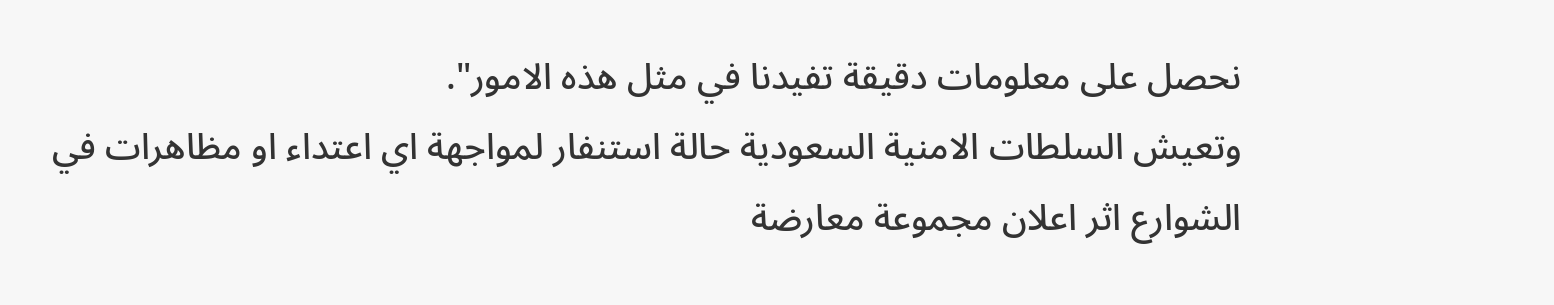نحصل على معلومات دقيقة تفيدنا في مثل هذه الامور".
وتعيش السلطات الامنية السعودية حالة استنفار لمواجهة اي اعتداء او مظاهرات في الشوارع اثر اعلان مجموعة معارضة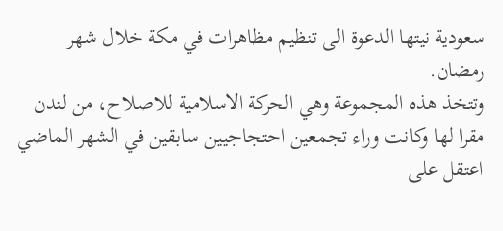سعودية نيتها الدعوة الى تنظيم مظاهرات في مكة خلال شهر رمضان.
وتتخذ هذه المجموعة وهي الحركة الاسلامية للاصلاح، من لندن مقرا لها وكانت وراء تجمعين احتجاجيين سابقين في الشهر الماضي اعتقل على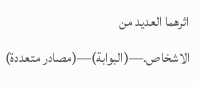اثرهما العديد من الاشخاص.—(البوابة)—(مصادر متعددة)